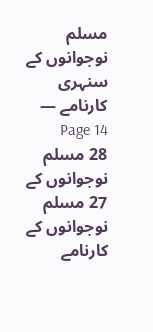مسلم نوجوانوں کے سنہری کارنامے — Page 14
28 مسلم نوجوانوں کے 27 مسلم نوجوانوں کے کارنامے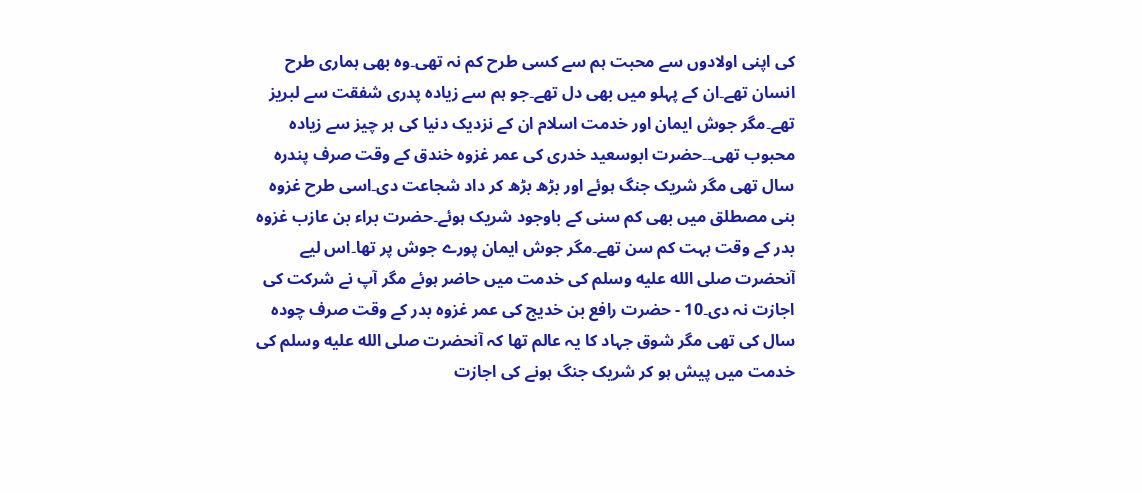کی اپنی اولادوں سے محبت ہم سے کسی طرح کم نہ تھی۔وہ بھی ہماری طرح انسان تھے۔ان کے پہلو میں بھی دل تھے۔جو ہم سے زیادہ پدری شفقت سے لبریز تھے۔مگر جوش ایمان اور خدمت اسلام ان کے نزدیک دنیا کی ہر چیز سے زیادہ محبوب تھی۔۔حضرت ابوسعید خدری کی عمر غزوہ خندق کے وقت صرف پندرہ سال تھی مگر شریک جنگ ہوئے اور بڑھ بڑھ کر داد شجاعت دی۔اسی طرح غزوہ بنی مصطلق میں بھی کم سنی کے باوجود شریک ہوئے۔حضرت براء بن عازب غزوہ بدر کے وقت بہت کم سن تھے۔مگر جوش ایمان پورے جوش پر تھا۔اس لیے آنحضرت صلى الله عليه وسلم کی خدمت میں حاضر ہوئے مگر آپ نے شرکت کی اجازت نہ دی۔10 - حضرت رافع بن خدیج کی عمر غزوہ بدر کے وقت صرف چودہ سال کی تھی مگر شوق جہاد کا یہ عالم تھا کہ آنحضرت صلى الله عليه وسلم کی خدمت میں پیش ہو کر شریک جنگ ہونے کی اجازت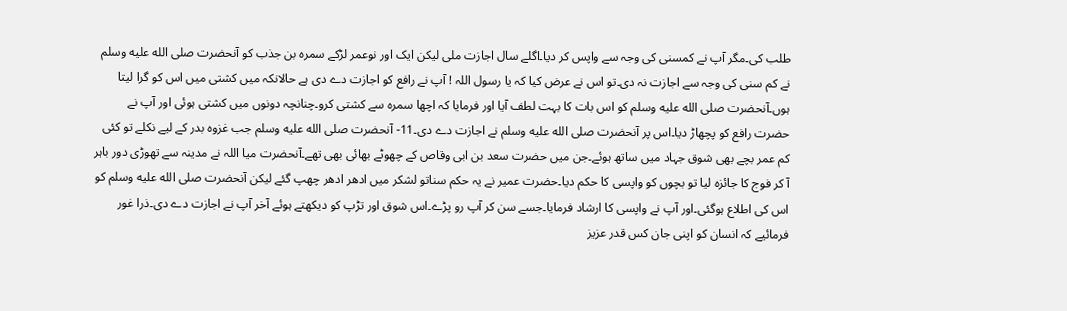طلب کی۔مگر آپ نے کمسنی کی وجہ سے واپس کر دیا۔اگلے سال اجازت ملی لیکن ایک اور نوعمر لڑکے سمرہ بن جذب کو آنحضرت صلى الله عليه وسلم نے کم سنی کی وجہ سے اجازت نہ دی۔تو اس نے عرض کیا کہ یا رسول اللہ ! آپ نے رافع کو اجازت دے دی ہے حالانکہ میں کشتی میں اس کو گرا لیتا ہوں۔آنحضرت صلى الله عليه وسلم کو اس بات کا بہت لطف آیا اور فرمایا کہ اچھا سمرہ سے کشتی کرو۔چنانچہ دونوں میں کشتی ہوئی اور آپ نے حضرت رافع کو پچھاڑ دیا۔اس پر آنحضرت صلى الله عليه وسلم نے اجازت دے دی۔11- آنحضرت صلى الله عليه وسلم جب غزوہ بدر کے لیے نکلے تو کئی کم عمر بچے بھی شوق جہاد میں ساتھ ہوئے۔جن میں حضرت سعد بن ابی وقاص کے چھوٹے بھائی بھی تھے۔آنحضرت میا اللہ نے مدینہ سے تھوڑی دور باہر آ کر فوج کا جائزہ لیا تو بچوں کو واپسی کا حکم دیا۔حضرت عمیر نے یہ حکم سناتو لشکر میں ادھر ادھر چھپ گئے لیکن آنحضرت صلى الله عليه وسلم کو اس کی اطلاع ہوگئی۔اور آپ نے واپسی کا ارشاد فرمایا۔جسے سن کر آپ رو پڑے۔اس شوق اور تڑپ کو دیکھتے ہوئے آخر آپ نے اجازت دے دی۔ذرا غور فرمائیے کہ انسان کو اپنی جان کس قدر عزیز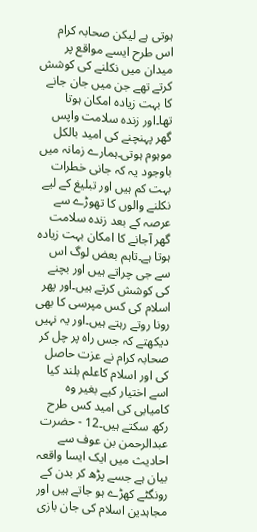ہوتی ہے لیکن صحابہ کرام اس طرح ایسے مواقع پر میدان میں نکلنے کی کوشش کرتے تھے جن میں جان جانے کا بہت زیادہ امکان ہوتا تھا۔اور زندہ سلامت واپس گھر پہنچنے کی امید بالکل موہوم ہوتی۔ہمارے زمانہ میں باوجود یہ کہ جانی خطرات بہت کم ہیں اور تبلیغ کے لیے نکلنے والوں کا تھوڑے سے عرصہ کے بعد زندہ سلامت گھر آجانے کا امکان بہت زیادہ ہوتا ہے۔تاہم بعض لوگ اس سے جی چراتے ہیں اور بچنے کی کوشش کرتے ہیں۔اور پھر اسلام کی کس مپرسی کا بھی رونا روتے رہتے ہیں۔اور یہ نہیں دیکھتے کہ جس راہ پر چل کر صحابہ کرام نے عزت حاصل کی اور اسلام کاعلم بلند کیا اسے اختیار کیے بغیر وہ کامیابی کی امید کس طرح رکھ سکتے ہیں۔12 - حضرت عبدالرحمن بن عوف سے احادیث میں ایک ایسا واقعہ بیان ہے جسے پڑھ کر بدن کے رونگٹے کھڑے ہو جاتے ہیں اور مجاہدین اسلام کی جان بازی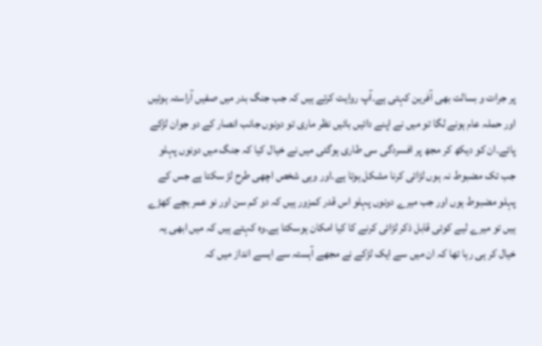پر جرات و بسالت بھی آفرین کہتی ہے۔آپ روایت کرتے ہیں کہ جب جنگ بدر میں صفیں آراستہ ہوئیں اور حملہ عام ہونے لگا تو میں نے اپنے دائیں بائیں نظر ماری تو دونوں جانب انصار کے دو جوان لڑکے پائے۔ان کو دیکھ کر مجھ پر افسردگی سی طاری ہوگئی میں نے خیال کیا کہ جنگ میں دونوں پہلو جب تک مضبوط نہ ہوں لڑائی کرنا مشکل ہوتا ہے۔اور وہی شخص اچھی طرح لڑ سکتا ہے جس کے پہلو مضبوط ہوں اور جب میرے دونوں پہلو اس قدر کمزور ہیں کہ دو کم سن اور نو عمر بچے کھڑے ہیں تو میرے لیے کوئی قابل ذکر لڑائی کرنے کا کیا امکان ہوسکتا ہے۔وہ کہتے ہیں کہ میں ابھی یہ خیال کر ہی رہا تھا کہ ان میں سے ایک لڑکے نے مجھے آہستہ سے ایسے انداز میں کہ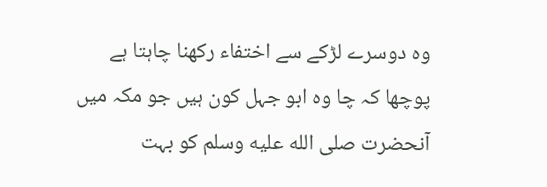وہ دوسرے لڑکے سے اختفاء رکھنا چاہتا ہے پوچھا کہ چا وہ ابو جہل کون ہیں جو مکہ میں آنحضرت صلى الله عليه وسلم کو بہت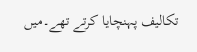تکالیف پہنچایا کرتے تھے۔میں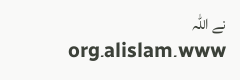نے اللہ www۔alislam۔org